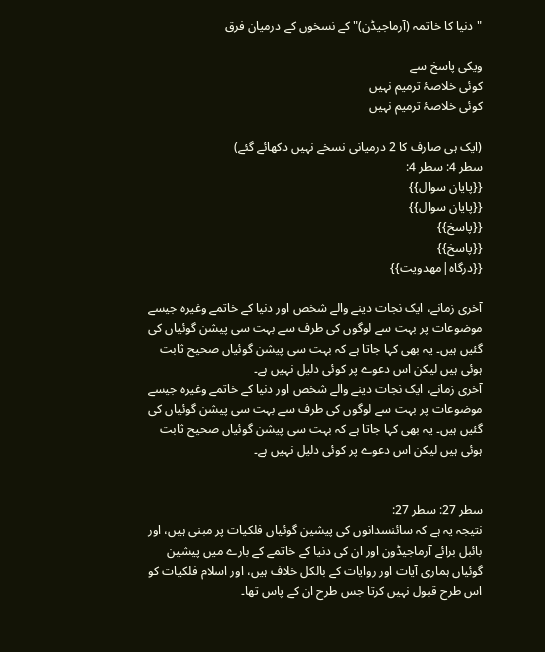"دنیا کا خاتمہ (آرماجیڈن)" کے نسخوں کے درمیان فرق

ویکی پاسخ سے
کوئی خلاصۂ ترمیم نہیں
کوئی خلاصۂ ترمیم نہیں

(ایک ہی صارف کا 2 درمیانی نسخے نہیں دکھائے گئے)
سطر 4: سطر 4:
{{پایان سوال}}
{{پایان سوال}}
{{پاسخ}}
{{پاسخ}}
{{درگاه|مهدویت}}

آخری زمانے، ایک نجات دینے والے شخص اور دنیا کے خاتمے وغیرہ جیسے موضوعات پر بہت سے لوگوں کی طرف سے بہت سی پیشن گوئیاں کی گئیں ہیں۔ یہ بھی کہا جاتا ہے کہ بہت سی پیشن گوئیاں صحیح ثابت ہوئی ہیں لیکن اس دعوے پر کوئی دلیل نہیں ہے۔
آخری زمانے، ایک نجات دینے والے شخص اور دنیا کے خاتمے وغیرہ جیسے موضوعات پر بہت سے لوگوں کی طرف سے بہت سی پیشن گوئیاں کی گئیں ہیں۔ یہ بھی کہا جاتا ہے کہ بہت سی پیشن گوئیاں صحیح ثابت ہوئی ہیں لیکن اس دعوے پر کوئی دلیل نہیں ہے۔


سطر 27: سطر 27:
نتیجہ یہ ہے کہ سائنسدانوں کی پیشین گوئیاں فلکیات پر مبنی ہیں، اور بائبل برائے آرماجیڈون اور ان کی دنیا کے خاتمے کے بارے میں پیشین گوئیاں ہماری آیات اور روایات کے بالکل خلاف ہیں، اور اسلام فلکیات کو اس طرح قبول نہیں کرتا جس طرح ان کے پاس تھا۔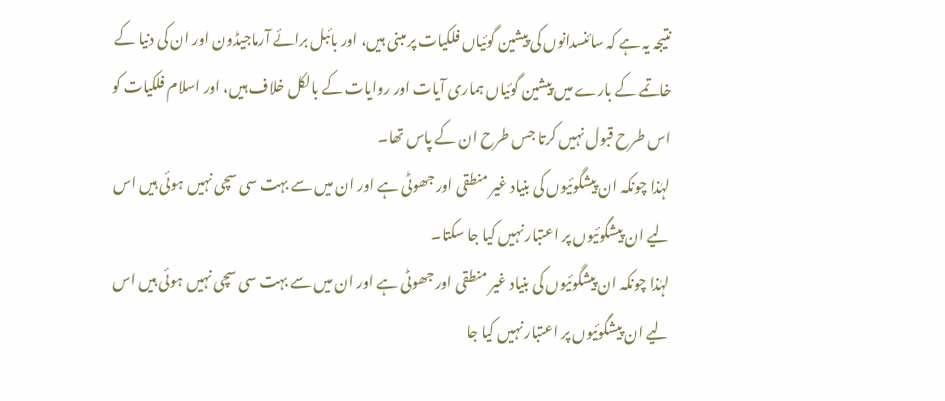نتیجہ یہ ہے کہ سائنسدانوں کی پیشین گوئیاں فلکیات پر مبنی ہیں، اور بائبل برائے آرماجیڈون اور ان کی دنیا کے خاتمے کے بارے میں پیشین گوئیاں ہماری آیات اور روایات کے بالکل خلاف ہیں، اور اسلام فلکیات کو اس طرح قبول نہیں کرتا جس طرح ان کے پاس تھا۔
لہٰذا چونکہ ان پیشگوئیوں کی بنیاد غیر منطقی اور جھوٹی ہے اور ان میں سے بہت سی سچی نہیں ہوئی ہیں اس لیے ان پیشگوئیوں پر اعتبار نہیں کیا جا سکتا۔
لہٰذا چونکہ ان پیشگوئیوں کی بنیاد غیر منطقی اور جھوٹی ہے اور ان میں سے بہت سی سچی نہیں ہوئی ہیں اس لیے ان پیشگوئیوں پر اعتبار نہیں کیا جا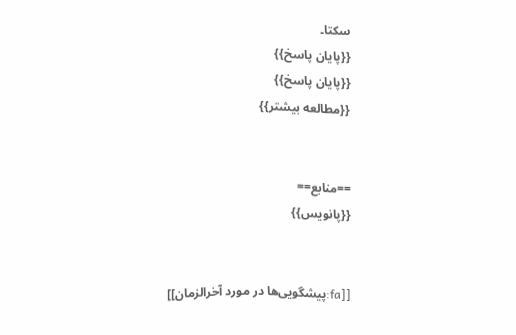سکتا۔
{{پایان پاسخ}}
{{پایان پاسخ}}
{{مطالعه بیشتر}}


==منابع==
{{پانویس}}


[[fa:پیشگویی‌ها در مورد آخرالزمان]]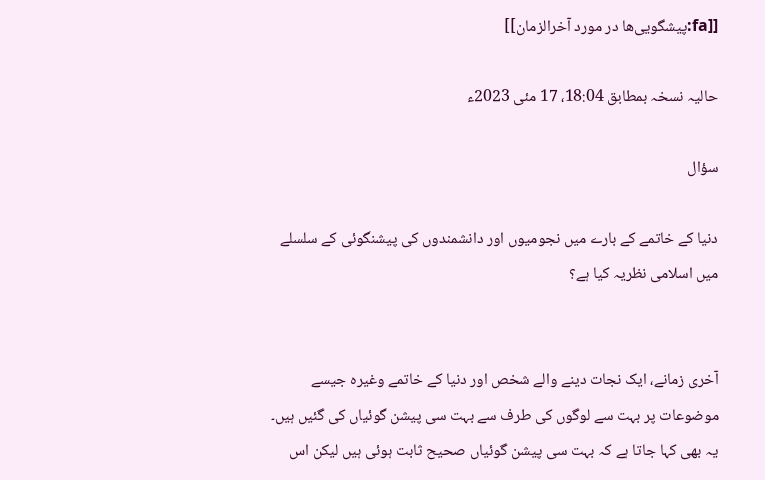[[fa:پیشگویی‌ها در مورد آخرالزمان]]

حالیہ نسخہ بمطابق 18:04، 17 مئی 2023ء

سؤال

دنیا کے خاتمے کے بارے میں نجومیوں اور دانشمندوں کی پیشنگوئی کے سلسلے میں اسلامی نظریہ کیا ہے؟


آخری زمانے، ایک نجات دینے والے شخص اور دنیا کے خاتمے وغیرہ جیسے موضوعات پر بہت سے لوگوں کی طرف سے بہت سی پیشن گوئیاں کی گئیں ہیں۔ یہ بھی کہا جاتا ہے کہ بہت سی پیشن گوئیاں صحیح ثابت ہوئی ہیں لیکن اس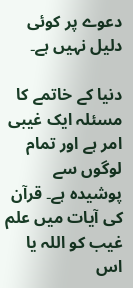دعوے پر کوئی دلیل نہیں ہے۔

دنیا کے خاتمے کا مسئلہ ایک غیبی امر ہے اور تمام لوگوں سے پوشیدہ ہے۔ قرآن کی آیات میں علم غیب کو اللہ یا اس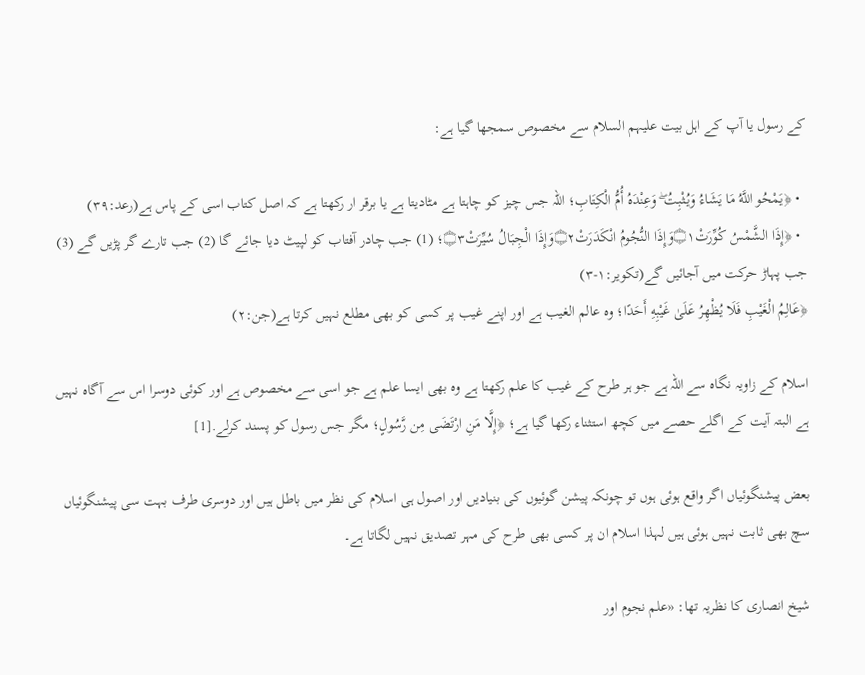کے رسول یا آپ کے اہل بیت علیہم السلام سے مخصوص سمجھا گیا ہے:

  • ﴿يَمْحُو اللَّهُ مَا يَشَاءُ وَيُثْبِتُ ۖ وَعِنْدَهُ أُمُّ الْكِتَابِ؛ اللہ جس چیز کو چاہتا ہے مٹادیتا ہے یا برقر ار رکھتا ہے کہ اصل کتاب اسی کے پاس ہے(رعد:۳۹)
  • ﴿إِذَا الشَّمْسُ كُوِّرَتْ۝۱وَإِذَا النُّجُومُ انْكَدَرَتْ۝۲وَإِذَا الْجِبَالُ سُيِّرَتْ۝۳؛ (1) جب چادر آفتاب کو لپیٹ دیا جائے گا (2) جب تارے گر پڑیں گے (3) جب پہاڑ حرکت میں آجائیں گے(تکویر:۱-۳)
﴿عَالِمُ الْغَيْبِ فَلَا يُظْهِرُ عَلَىٰ غَيْبِهِ أَحَدًا؛ وہ عالم الغیب ہے اور اپنے غیب پر کسی کو بھی مطلع نہیں کرتا ہے(جن:۲)

اسلام کے زاویہ نگاہ سے اللہ ہے جو ہر طرح کے غیب کا علم رکھتا ہے وہ بھی ایسا علم ہے جو اسی سے مخصوص ہے اور کوئی دوسرا اس سے آگاہ نہیں ہے البتہ آیت کے اگلے حصے میں کچھ استثناء رکھا گیا ہے؛ ﴿إِلَّا مَنِ ارْتَضَی مِن رَّسُولٍ؛ مگر جس رسول کو پسند کرلے.[1]

بعض پیشنگوئیاں اگر واقع ہوئی ہوں تو چونکہ پیشن گوئیوں کی بنیادیں اور اصول ہی اسلام کی نظر میں باطل ہیں اور دوسری طرف بہت سی پیشنگوئیاں سچ بھی ثابت نہیں ہوئی ہیں لہذا اسلام ان پر کسی بھی طرح کی مہر تصدیق نہیں لگاتا ہے۔

شیخ انصاری کا نظریہ تھا: «علم نجوم اور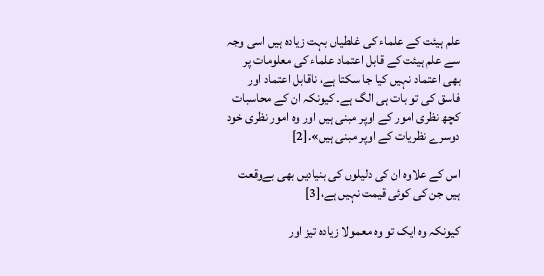علم ہیئت کے علماء کی غلطیاں بہت زیادہ ہیں اسی وجہ سے علم ہیئت کے قابل اعتماد علماء کی معلومات پر بھی اعتماد نہیں کیا جا سکتا ہے، ناقابل اعتماد اور فاسق کی تو بات ہی الگ ہے۔ کیونکہ ان کے محاسبات کچھ نظری امور کے اوپر مبنی ہیں اور وہ امور نظری خود دوسرے نظریات کے اوپر مبنی ہیں».[2]

اس کے علاوہ ان کی دلیلوں کی بنیادیں بھی بےوقعت ہیں جن کی کوئی قیمت نہیں ہے،[3]

کیونکہ وہ ایک تو وہ معمولا زیادہ تیز اور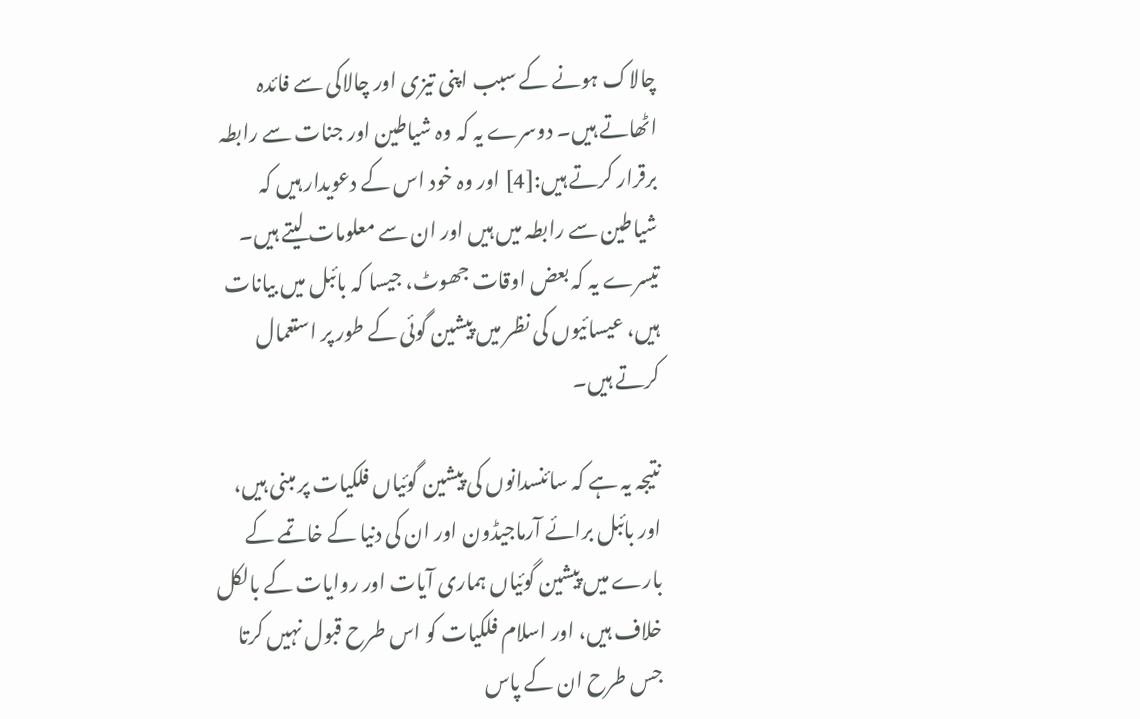چالاک ہونے کے سبب اپنی تیزی اور چالاکی سے فائدہ اٹھاتے ہیں۔ دوسرے یہ کہ وہ شیاطین اور جنات سے رابطہ برقرار کرتے ہیں:[4] اور وہ خود اس کے دعویدار ہیں کہ شیاطین سے رابطہ میں ہیں اور ان سے معلومات لیتے ہیں۔ تیسرے یہ کہ بعض اوقات جھوٹ، جیسا کہ بائبل میں بیانات ہیں، عیسائیوں کی نظر میں پیشین گوئی کے طور پر استعمال کرتے ہیں۔

نتیجہ یہ ہے کہ سائنسدانوں کی پیشین گوئیاں فلکیات پر مبنی ہیں، اور بائبل برائے آرماجیڈون اور ان کی دنیا کے خاتمے کے بارے میں پیشین گوئیاں ہماری آیات اور روایات کے بالکل خلاف ہیں، اور اسلام فلکیات کو اس طرح قبول نہیں کرتا جس طرح ان کے پاس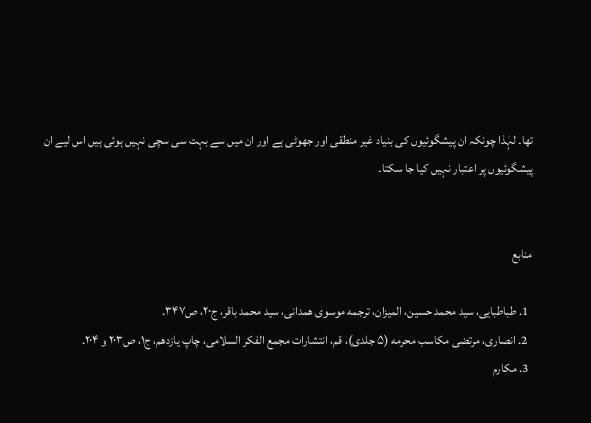تھا۔ لہٰذا چونکہ ان پیشگوئیوں کی بنیاد غیر منطقی اور جھوٹی ہے اور ان میں سے بہت سی سچی نہیں ہوئی ہیں اس لیے ان پیشگوئیوں پر اعتبار نہیں کیا جا سکتا۔


منابع

  1. طباطبایی، سید محمد حسین، المیزان، ترجمه موسوی همدانی، سید محمد باقر، ج۲۰، ص۳۴۷.
  2. انصاری، مرتضی مکاسب محرمه (۵ جلدی)، قم، انتشارات مجمع الفکر السلامی، چاپ یازدهم، ج۱، ص۲۰۳ و ۲۰۴.
  3. مکارم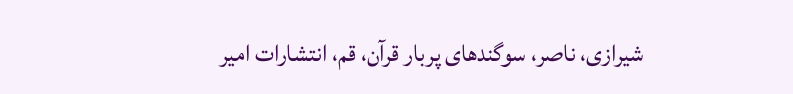شیرازی، ناصر، سوگندهای پربار قرآن، قم، انتشارات امیر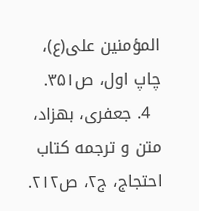المؤمنین علی(ع)، چاپ اول، ص۳۵۱.
  4. جعفری، بهزاد، متن و ترجمه کتاب احتجاج، ج۲، ص۲۱۲.